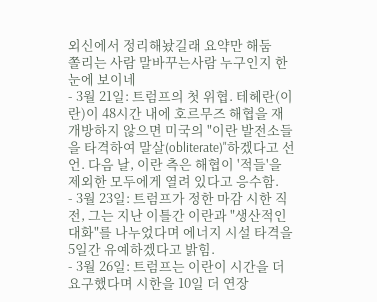외신에서 정리해놨길래 요약만 해둠
쫄리는 사람 말바꾸는사람 누구인지 한 눈에 보이네
- 3월 21일: 트럼프의 첫 위협. 테헤란(이란)이 48시간 내에 호르무즈 해협을 재개방하지 않으면 미국의 "이란 발전소들을 타격하여 말살(obliterate)"하겠다고 선언. 다음 날, 이란 측은 해협이 '적들'을 제외한 모두에게 열려 있다고 응수함.
- 3월 23일: 트럼프가 정한 마감 시한 직전, 그는 지난 이틀간 이란과 "생산적인 대화"를 나누었다며 에너지 시설 타격을 5일간 유예하겠다고 밝힘.
- 3월 26일: 트럼프는 이란이 시간을 더 요구했다며 시한을 10일 더 연장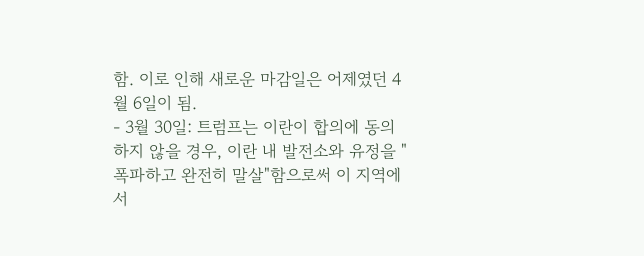함. 이로 인해 새로운 마감일은 어제였던 4월 6일이 됨.
- 3월 30일: 트럼프는 이란이 합의에 동의하지 않을 경우, 이란 내 발전소와 유정을 "폭파하고 완전히 말살"함으로써 이 지역에서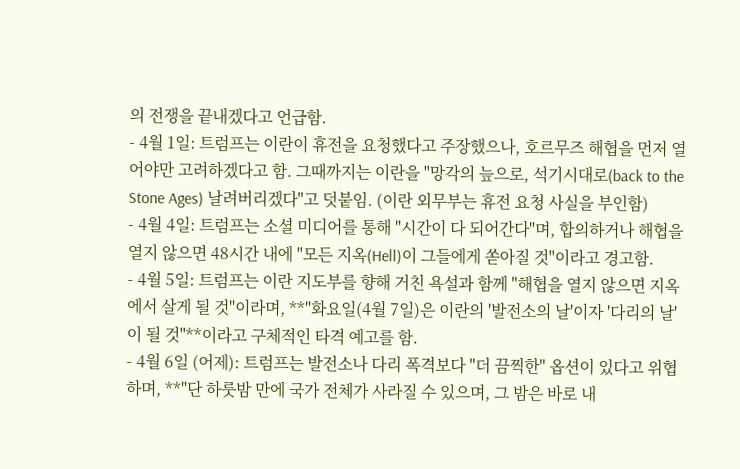의 전쟁을 끝내겠다고 언급함.
- 4월 1일: 트럼프는 이란이 휴전을 요청했다고 주장했으나, 호르무즈 해협을 먼저 열어야만 고려하겠다고 함. 그때까지는 이란을 "망각의 늪으로, 석기시대로(back to the Stone Ages) 날려버리겠다"고 덧붙임. (이란 외무부는 휴전 요청 사실을 부인함)
- 4월 4일: 트럼프는 소셜 미디어를 통해 "시간이 다 되어간다"며, 합의하거나 해협을 열지 않으면 48시간 내에 "모든 지옥(Hell)이 그들에게 쏟아질 것"이라고 경고함.
- 4월 5일: 트럼프는 이란 지도부를 향해 거친 욕설과 함께 "해협을 열지 않으면 지옥에서 살게 될 것"이라며, **"화요일(4월 7일)은 이란의 '발전소의 날'이자 '다리의 날'이 될 것"**이라고 구체적인 타격 예고를 함.
- 4월 6일 (어제): 트럼프는 발전소나 다리 폭격보다 "더 끔찍한" 옵션이 있다고 위협하며, **"단 하룻밤 만에 국가 전체가 사라질 수 있으며, 그 밤은 바로 내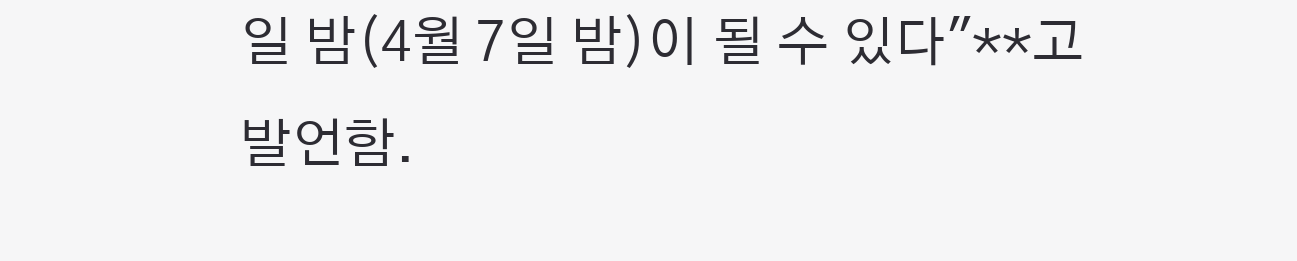일 밤(4월 7일 밤)이 될 수 있다"**고 발언함.